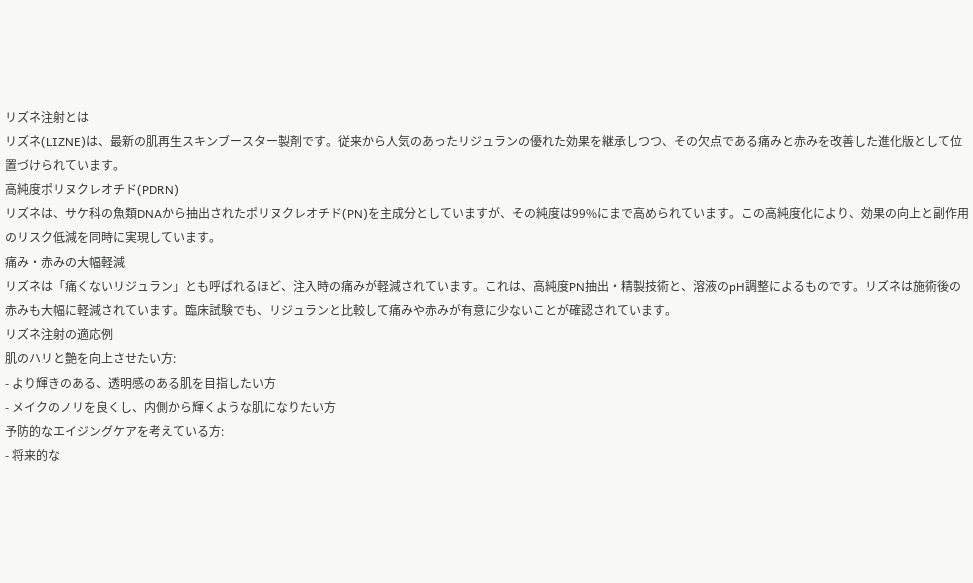リズネ注射とは
リズネ(LIZNE)は、最新の肌再生スキンブースター製剤です。従来から人気のあったリジュランの優れた効果を継承しつつ、その欠点である痛みと赤みを改善した進化版として位置づけられています。
高純度ポリヌクレオチド(PDRN)
リズネは、サケ科の魚類DNAから抽出されたポリヌクレオチド(PN)を主成分としていますが、その純度は99%にまで高められています。この高純度化により、効果の向上と副作用のリスク低減を同時に実現しています。
痛み・赤みの大幅軽減
リズネは「痛くないリジュラン」とも呼ばれるほど、注入時の痛みが軽減されています。これは、高純度PN抽出・精製技術と、溶液のpH調整によるものです。リズネは施術後の赤みも大幅に軽減されています。臨床試験でも、リジュランと比較して痛みや赤みが有意に少ないことが確認されています。
リズネ注射の適応例
肌のハリと艶を向上させたい方:
- より輝きのある、透明感のある肌を目指したい方
- メイクのノリを良くし、内側から輝くような肌になりたい方
予防的なエイジングケアを考えている方:
- 将来的な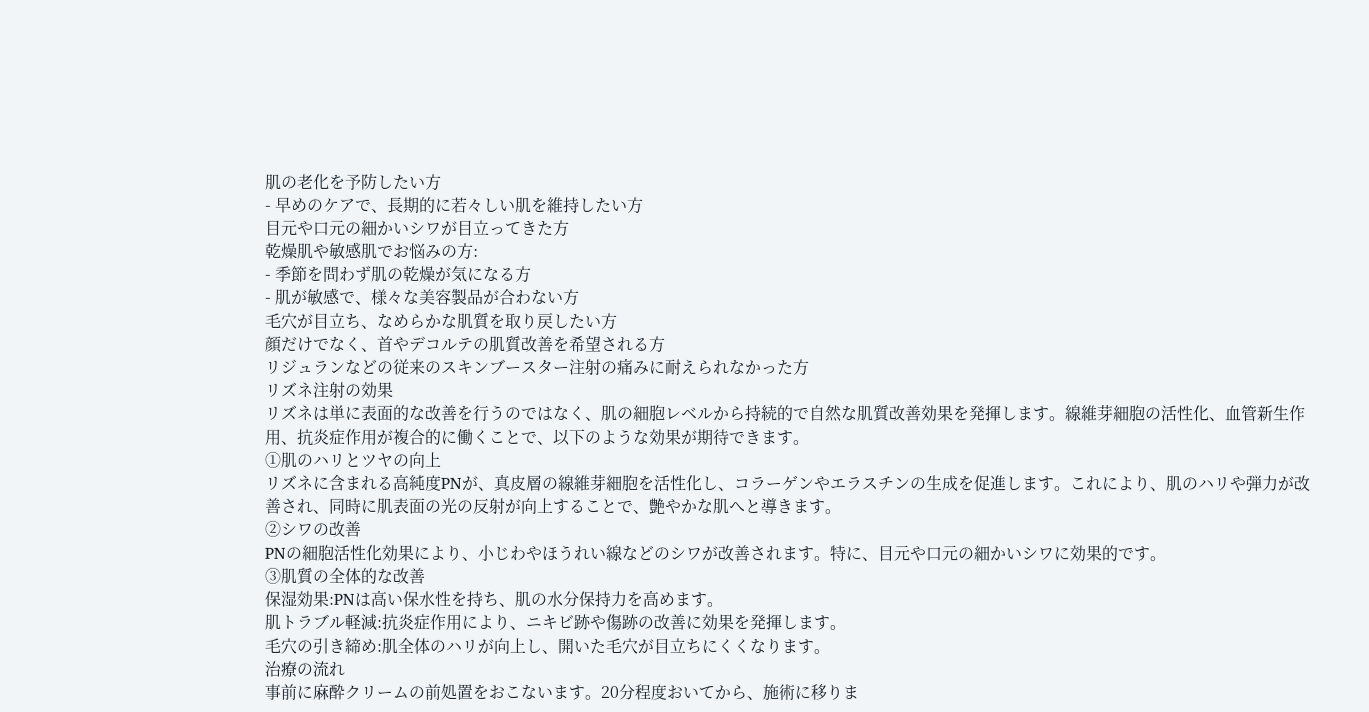肌の老化を予防したい方
- 早めのケアで、長期的に若々しい肌を維持したい方
目元や口元の細かいシワが目立ってきた方
乾燥肌や敏感肌でお悩みの方:
- 季節を問わず肌の乾燥が気になる方
- 肌が敏感で、様々な美容製品が合わない方
毛穴が目立ち、なめらかな肌質を取り戻したい方
顔だけでなく、首やデコルテの肌質改善を希望される方
リジュランなどの従来のスキンブースター注射の痛みに耐えられなかった方
リズネ注射の効果
リズネは単に表面的な改善を行うのではなく、肌の細胞レベルから持続的で自然な肌質改善効果を発揮します。線維芽細胞の活性化、血管新生作用、抗炎症作用が複合的に働くことで、以下のような効果が期待できます。
①肌のハリとツヤの向上
リズネに含まれる高純度PNが、真皮層の線維芽細胞を活性化し、コラーゲンやエラスチンの生成を促進します。これにより、肌のハリや弾力が改善され、同時に肌表面の光の反射が向上することで、艶やかな肌へと導きます。
②シワの改善
PNの細胞活性化効果により、小じわやほうれい線などのシワが改善されます。特に、目元や口元の細かいシワに効果的です。
③肌質の全体的な改善
保湿効果:PNは高い保水性を持ち、肌の水分保持力を高めます。
肌トラブル軽減:抗炎症作用により、ニキビ跡や傷跡の改善に効果を発揮します。
毛穴の引き締め:肌全体のハリが向上し、開いた毛穴が目立ちにくくなります。
治療の流れ
事前に麻酔クリームの前処置をおこないます。20分程度おいてから、施術に移りま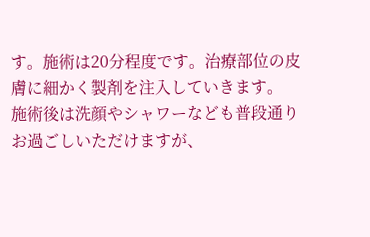す。施術は20分程度です。治療部位の皮膚に細かく製剤を注入していきます。
施術後は洗顔やシャワーなども普段通りお過ごしいただけますが、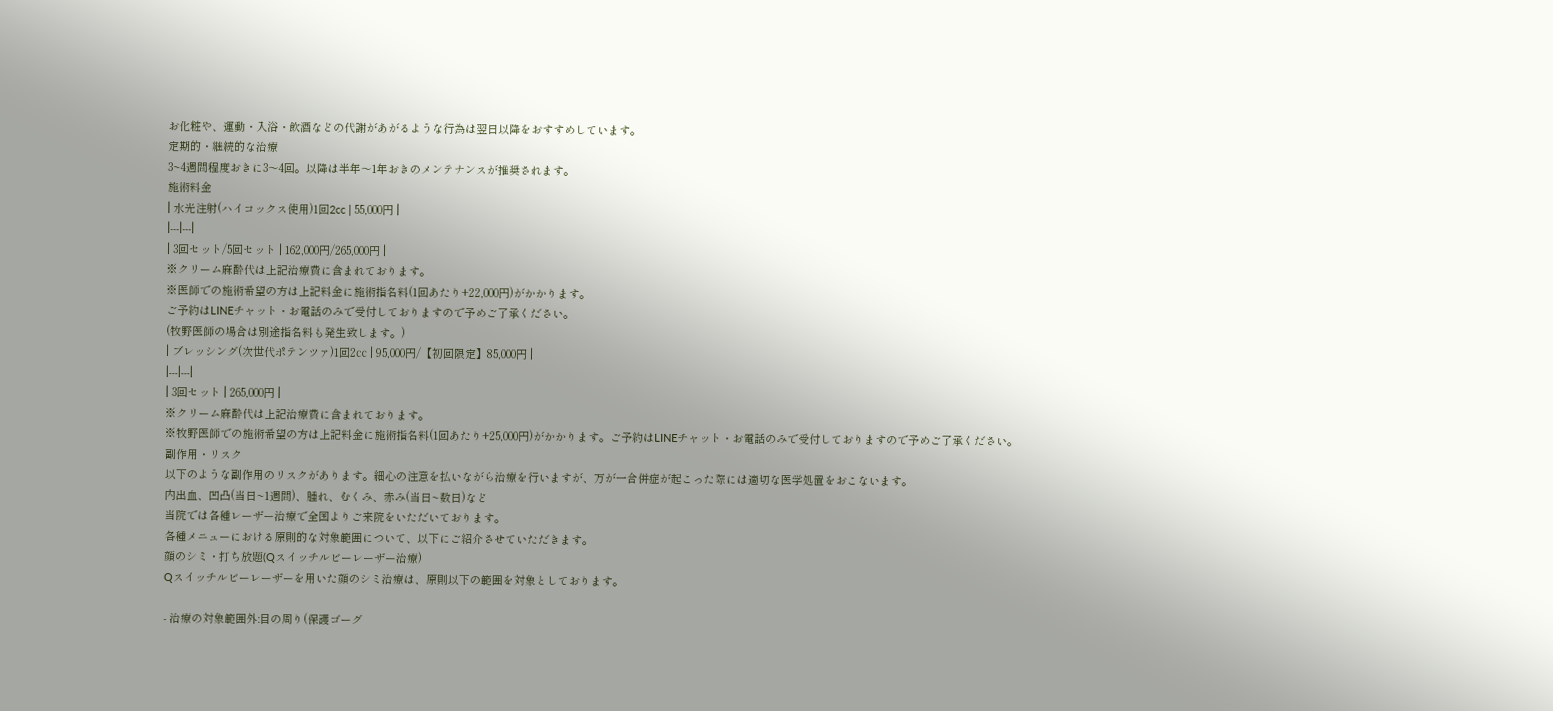お化粧や、運動・入浴・飲酒などの代謝があがるような行為は翌日以降をおすすめしています。
定期的・継続的な治療
3~4週間程度おきに3〜4回。以降は半年〜1年おきのメンテナンスが推奨されます。
施術料金
| 水光注射(ハイコックス使用)1回2cc | 55,000円 |
|---|---|
| 3回セット/5回セット | 162,000円/265,000円 |
※クリーム麻酔代は上記治療費に含まれております。
※医師での施術希望の方は上記料金に施術指名料(1回あたり+22,000円)がかかります。
ご予約はLINEチャット・お電話のみで受付しておりますので予めご了承ください。
(牧野医師の場合は別途指名料も発生致します。)
| ブレッシング(次世代ポテンツァ)1回2㏄ | 95,000円/【初回限定】85,000円 |
|---|---|
| 3回セット | 265,000円 |
※クリーム麻酔代は上記治療費に含まれております。
※牧野医師での施術希望の方は上記料金に施術指名料(1回あたり+25,000円)がかかります。ご予約はLINEチャット・お電話のみで受付しておりますので予めご了承ください。
副作用・リスク
以下のような副作用のリスクがあります。細心の注意を払いながら治療を行いますが、万が一合併症が起こった際には適切な医学処置をおこないます。
内出血、凹凸(当日~1週間)、腫れ、むくみ、赤み(当日~数日)など
当院では各種レーザー治療で全国よりご来院をいただいております。
各種メニューにおける原則的な対象範囲について、以下にご紹介させていただきます。
顔のシミ・打ち放題(Qスイッチルビーレーザー治療)
Qスイッチルビーレーザーを用いた顔のシミ治療は、原則以下の範囲を対象としております。

- 治療の対象範囲外:目の周り(保護ゴーグ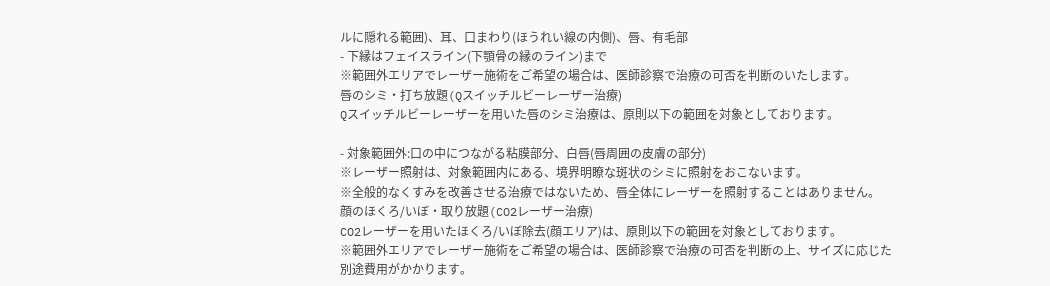ルに隠れる範囲)、耳、口まわり(ほうれい線の内側)、唇、有毛部
- 下縁はフェイスライン(下顎骨の縁のライン)まで
※範囲外エリアでレーザー施術をご希望の場合は、医師診察で治療の可否を判断のいたします。
唇のシミ・打ち放題(Qスイッチルビーレーザー治療)
Qスイッチルビーレーザーを用いた唇のシミ治療は、原則以下の範囲を対象としております。

- 対象範囲外:口の中につながる粘膜部分、白唇(唇周囲の皮膚の部分)
※レーザー照射は、対象範囲内にある、境界明瞭な斑状のシミに照射をおこないます。
※全般的なくすみを改善させる治療ではないため、唇全体にレーザーを照射することはありません。
顔のほくろ/いぼ・取り放題(CO2レーザー治療)
CO2レーザーを用いたほくろ/いぼ除去(顔エリア)は、原則以下の範囲を対象としております。
※範囲外エリアでレーザー施術をご希望の場合は、医師診察で治療の可否を判断の上、サイズに応じた別途費用がかかります。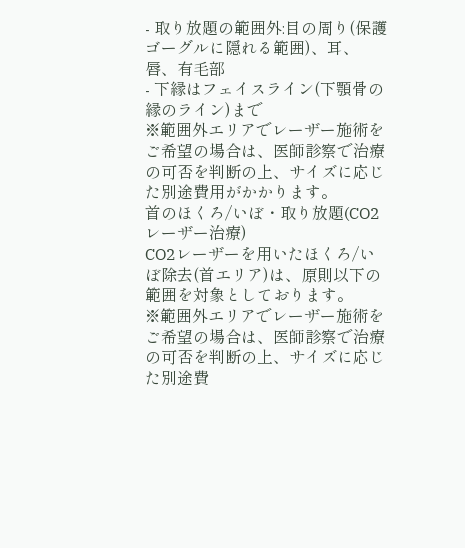- 取り放題の範囲外:目の周り(保護ゴーグルに隠れる範囲)、耳、唇、有毛部
- 下縁はフェイスライン(下顎骨の縁のライン)まで
※範囲外エリアでレーザー施術をご希望の場合は、医師診察で治療の可否を判断の上、サイズに応じた別途費用がかかります。
首のほくろ/いぼ・取り放題(CO2レーザー治療)
CO2レーザーを用いたほくろ/いぼ除去(首エリア)は、原則以下の範囲を対象としております。
※範囲外エリアでレーザー施術をご希望の場合は、医師診察で治療の可否を判断の上、サイズに応じた別途費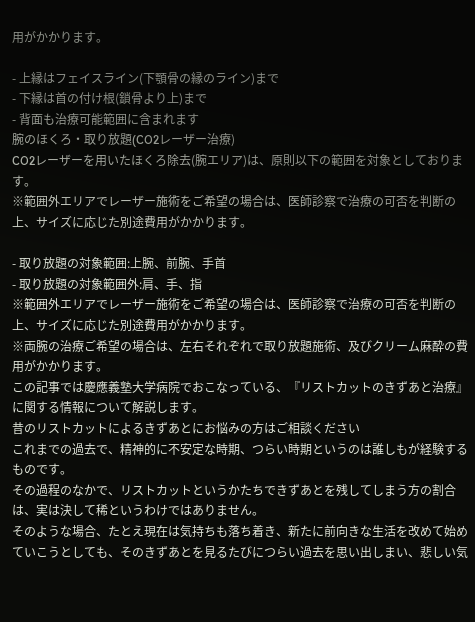用がかかります。

- 上縁はフェイスライン(下顎骨の縁のライン)まで
- 下縁は首の付け根(鎖骨より上)まで
- 背面も治療可能範囲に含まれます
腕のほくろ・取り放題(CO2レーザー治療)
CO2レーザーを用いたほくろ除去(腕エリア)は、原則以下の範囲を対象としております。
※範囲外エリアでレーザー施術をご希望の場合は、医師診察で治療の可否を判断の上、サイズに応じた別途費用がかかります。

- 取り放題の対象範囲:上腕、前腕、手首
- 取り放題の対象範囲外:肩、手、指
※範囲外エリアでレーザー施術をご希望の場合は、医師診察で治療の可否を判断の上、サイズに応じた別途費用がかかります。
※両腕の治療ご希望の場合は、左右それぞれで取り放題施術、及びクリーム麻酔の費用がかかります。
この記事では慶應義塾大学病院でおこなっている、『リストカットのきずあと治療』に関する情報について解説します。
昔のリストカットによるきずあとにお悩みの方はご相談ください
これまでの過去で、精神的に不安定な時期、つらい時期というのは誰しもが経験するものです。
その過程のなかで、リストカットというかたちできずあとを残してしまう方の割合は、実は決して稀というわけではありません。
そのような場合、たとえ現在は気持ちも落ち着き、新たに前向きな生活を改めて始めていこうとしても、そのきずあとを見るたびにつらい過去を思い出しまい、悲しい気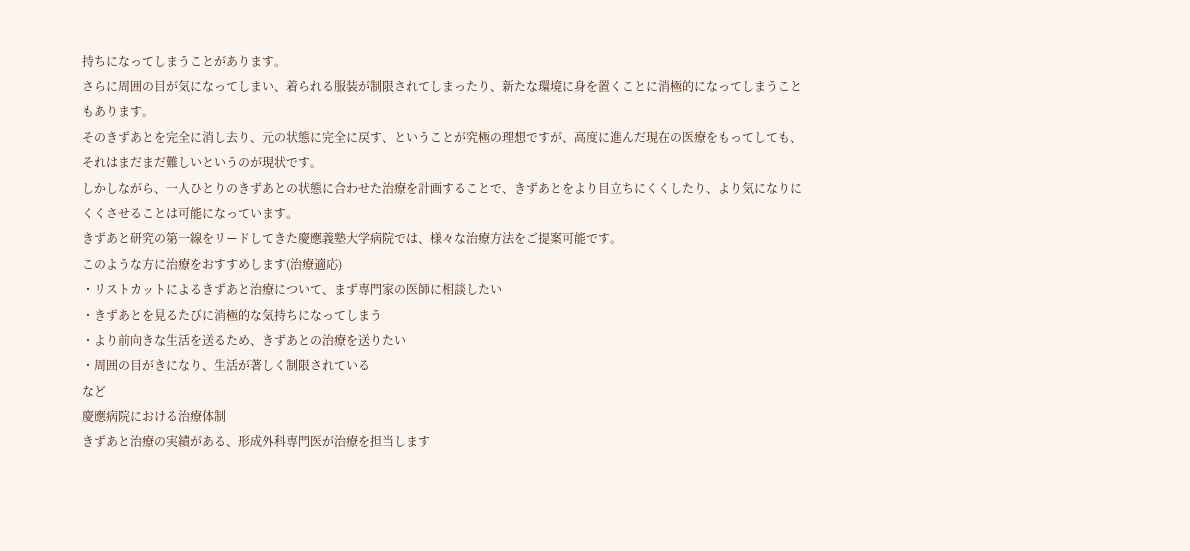持ちになってしまうことがあります。
さらに周囲の目が気になってしまい、着られる服装が制限されてしまったり、新たな環境に身を置くことに消極的になってしまうこともあります。
そのきずあとを完全に消し去り、元の状態に完全に戻す、ということが究極の理想ですが、高度に進んだ現在の医療をもってしても、それはまだまだ難しいというのが現状です。
しかしながら、一人ひとりのきずあとの状態に合わせた治療を計画することで、きずあとをより目立ちにくくしたり、より気になりにくくさせることは可能になっています。
きずあと研究の第一線をリードしてきた慶應義塾大学病院では、様々な治療方法をご提案可能です。
このような方に治療をおすすめします(治療適応)
・リストカットによるきずあと治療について、まず専門家の医師に相談したい
・きずあとを見るたびに消極的な気持ちになってしまう
・より前向きな生活を送るため、きずあとの治療を送りたい
・周囲の目がきになり、生活が著しく制限されている
など
慶應病院における治療体制
きずあと治療の実績がある、形成外科専門医が治療を担当します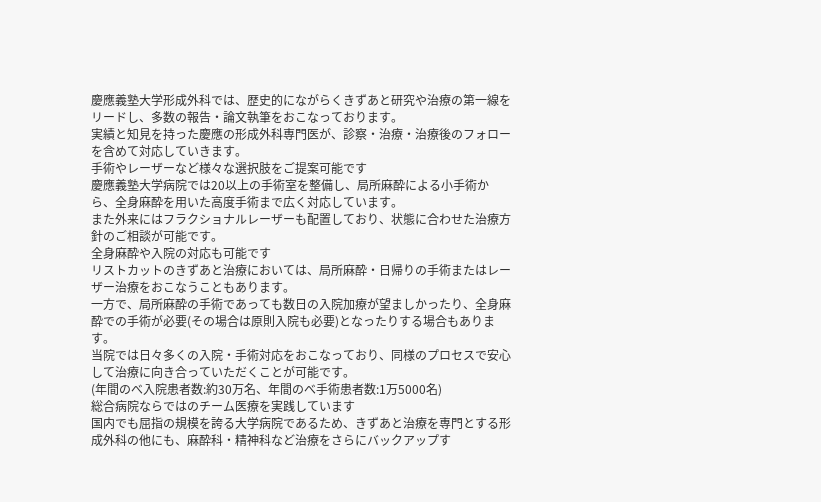慶應義塾大学形成外科では、歴史的にながらくきずあと研究や治療の第一線をリードし、多数の報告・論文執筆をおこなっております。
実績と知見を持った慶應の形成外科専門医が、診察・治療・治療後のフォローを含めて対応していきます。
手術やレーザーなど様々な選択肢をご提案可能です
慶應義塾大学病院では20以上の手術室を整備し、局所麻酔による小手術から、全身麻酔を用いた高度手術まで広く対応しています。
また外来にはフラクショナルレーザーも配置しており、状態に合わせた治療方針のご相談が可能です。
全身麻酔や入院の対応も可能です
リストカットのきずあと治療においては、局所麻酔・日帰りの手術またはレーザー治療をおこなうこともあります。
一方で、局所麻酔の手術であっても数日の入院加療が望ましかったり、全身麻酔での手術が必要(その場合は原則入院も必要)となったりする場合もあります。
当院では日々多くの入院・手術対応をおこなっており、同様のプロセスで安心して治療に向き合っていただくことが可能です。
(年間のべ入院患者数:約30万名、年間のべ手術患者数:1万5000名)
総合病院ならではのチーム医療を実践しています
国内でも屈指の規模を誇る大学病院であるため、きずあと治療を専門とする形成外科の他にも、麻酔科・精神科など治療をさらにバックアップす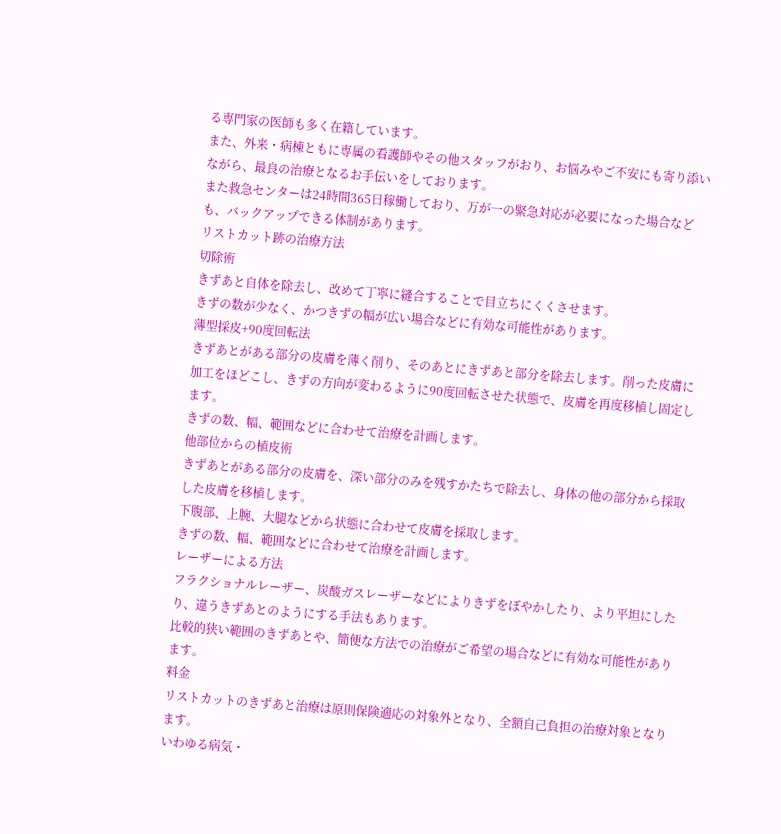る専門家の医師も多く在籍しています。
また、外来・病棟ともに専属の看護師やその他スタッフがおり、お悩みやご不安にも寄り添いながら、最良の治療となるお手伝いをしております。
また救急センターは24時間365日稼働しており、万が一の緊急対応が必要になった場合なども、バックアップできる体制があります。
リストカット跡の治療方法
切除術
きずあと自体を除去し、改めて丁寧に縫合することで目立ちにくくさせます。
きずの数が少なく、かつきずの幅が広い場合などに有効な可能性があります。
薄型採皮+90度回転法
きずあとがある部分の皮膚を薄く削り、そのあとにきずあと部分を除去します。削った皮膚に加工をほどこし、きずの方向が変わるように90度回転させた状態で、皮膚を再度移植し固定します。
きずの数、幅、範囲などに合わせて治療を計画します。
他部位からの植皮術
きずあとがある部分の皮膚を、深い部分のみを残すかたちで除去し、身体の他の部分から採取した皮膚を移植します。
下腹部、上腕、大腿などから状態に合わせて皮膚を採取します。
きずの数、幅、範囲などに合わせて治療を計画します。
レーザーによる方法
フラクショナルレーザー、炭酸ガスレーザーなどによりきずをぼやかしたり、より平坦にしたり、違うきずあとのようにする手法もあります。
比較的狭い範囲のきずあとや、簡便な方法での治療がご希望の場合などに有効な可能性があります。
料金
リストカットのきずあと治療は原則保険適応の対象外となり、全額自己負担の治療対象となります。
いわゆる病気・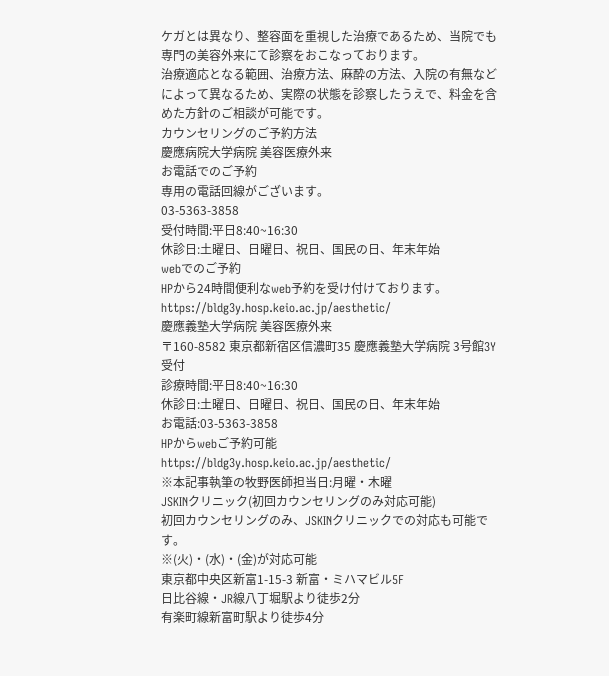ケガとは異なり、整容面を重視した治療であるため、当院でも専門の美容外来にて診察をおこなっております。
治療適応となる範囲、治療方法、麻酔の方法、入院の有無などによって異なるため、実際の状態を診察したうえで、料金を含めた方針のご相談が可能です。
カウンセリングのご予約方法
慶應病院大学病院 美容医療外来
お電話でのご予約
専用の電話回線がございます。
03-5363-3858
受付時間:平日8:40~16:30
休診日:土曜日、日曜日、祝日、国民の日、年末年始
webでのご予約
HPから24時間便利なweb予約を受け付けております。
https://bldg3y.hosp.keio.ac.jp/aesthetic/
慶應義塾大学病院 美容医療外来
〒160-8582 東京都新宿区信濃町35 慶應義塾大学病院 3号館3Y受付
診療時間:平日8:40~16:30
休診日:土曜日、日曜日、祝日、国民の日、年末年始
お電話:03-5363-3858
HPからwebご予約可能 https://bldg3y.hosp.keio.ac.jp/aesthetic/
※本記事執筆の牧野医師担当日:月曜・木曜
JSKINクリニック(初回カウンセリングのみ対応可能)
初回カウンセリングのみ、JSKINクリニックでの対応も可能です。
※(火)・(水)・(金)が対応可能
東京都中央区新富1-15-3 新富・ミハマビル5F
日比谷線・JR線八丁堀駅より徒歩2分
有楽町線新富町駅より徒歩4分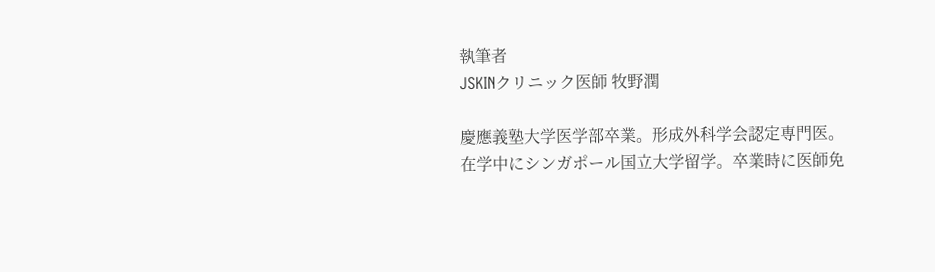執筆者
JSKINクリニック医師 牧野潤

慶應義塾大学医学部卒業。形成外科学会認定専門医。
在学中にシンガポール国立大学留学。卒業時に医師免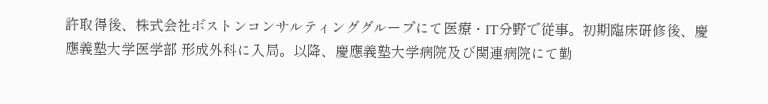許取得後、株式会社ボストンコンサルティンググループにて医療・IT分野で従事。初期臨床研修後、慶應義塾大学医学部 形成外科に入局。以降、慶應義塾大学病院及び関連病院にて勤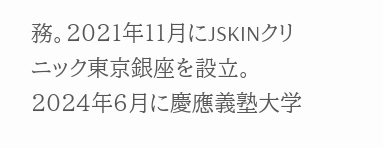務。2021年11月にJSKINクリニック東京銀座を設立。2024年6月に慶應義塾大学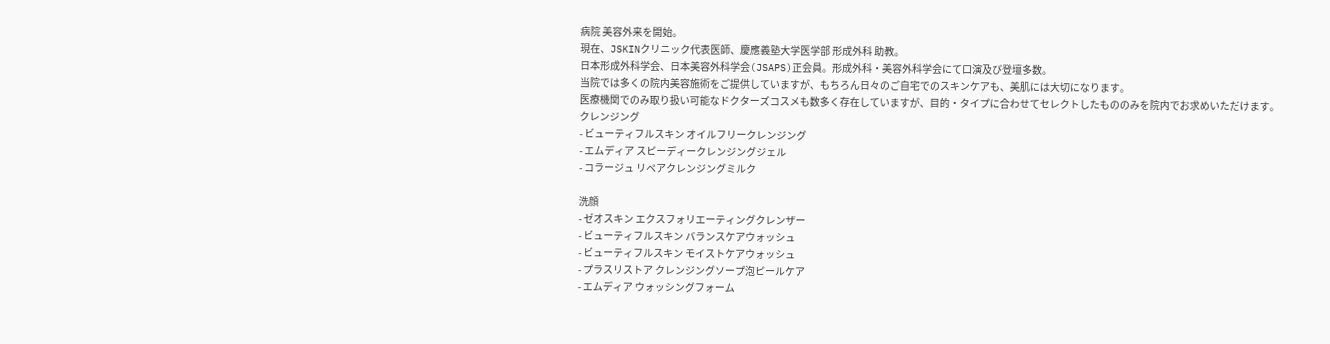病院 美容外来を開始。
現在、JSKINクリニック代表医師、慶應義塾大学医学部 形成外科 助教。
日本形成外科学会、日本美容外科学会(JSAPS)正会員。形成外科・美容外科学会にて口演及び登壇多数。
当院では多くの院内美容施術をご提供していますが、もちろん日々のご自宅でのスキンケアも、美肌には大切になります。
医療機関でのみ取り扱い可能なドクターズコスメも数多く存在していますが、目的・タイプに合わせてセレクトしたもののみを院内でお求めいただけます。
クレンジング
- ビューティフルスキン オイルフリークレンジング
- エムディア スピーディークレンジングジェル
- コラージュ リペアクレンジングミルク

洗顔
- ゼオスキン エクスフォリエーティングクレンザー
- ビューティフルスキン バランスケアウォッシュ
- ビューティフルスキン モイストケアウォッシュ
- プラスリストア クレンジングソープ泡ピールケア
- エムディア ウォッシングフォーム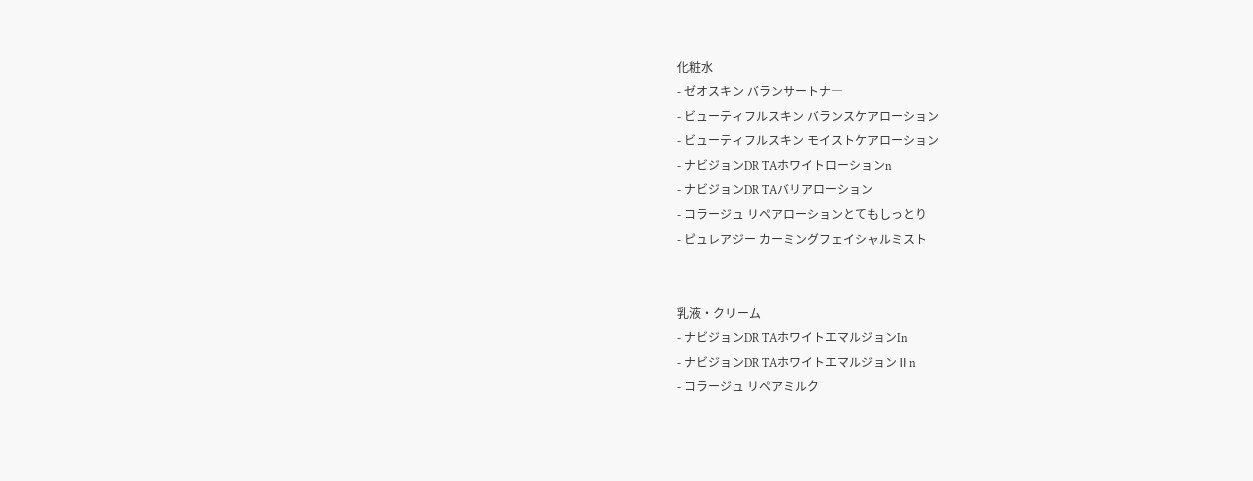化粧水
- ゼオスキン バランサートナ―
- ビューティフルスキン バランスケアローション
- ビューティフルスキン モイストケアローション
- ナビジョンDR TAホワイトローションn
- ナビジョンDR TAバリアローション
- コラージュ リペアローションとてもしっとり
- ピュレアジー カーミングフェイシャルミスト


乳液・クリーム
- ナビジョンDR TAホワイトエマルジョンIn
- ナビジョンDR TAホワイトエマルジョンⅡn
- コラージュ リペアミルク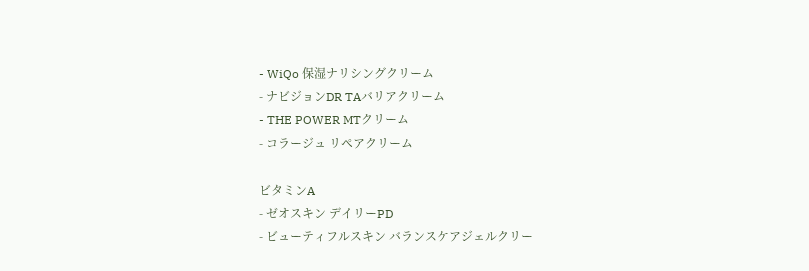- WiQo 保湿ナリシングクリーム
- ナビジョンDR TAバリアクリーム
- THE POWER MTクリーム
- コラージュ リペアクリーム

ビタミンA
- ゼオスキン デイリーPD
- ビューティフルスキン バランスケアジェルクリー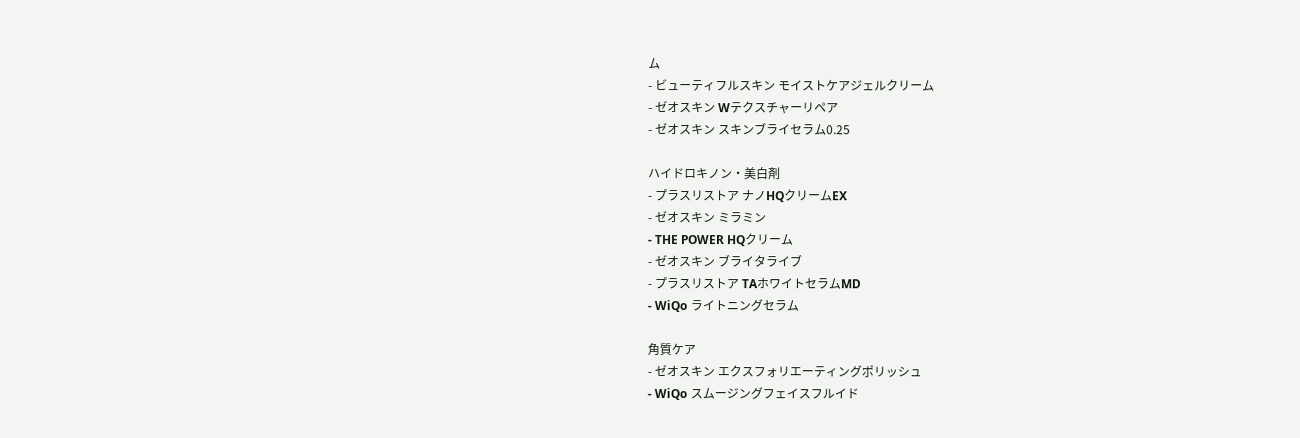ム
- ビューティフルスキン モイストケアジェルクリーム
- ゼオスキン Wテクスチャーリペア
- ゼオスキン スキンブライセラム0.25

ハイドロキノン・美白剤
- プラスリストア ナノHQクリームEX
- ゼオスキン ミラミン
- THE POWER HQクリーム
- ゼオスキン ブライタライブ
- プラスリストア TAホワイトセラムMD
- WiQo ライトニングセラム

角質ケア
- ゼオスキン エクスフォリエーティングポリッシュ
- WiQo スムージングフェイスフルイド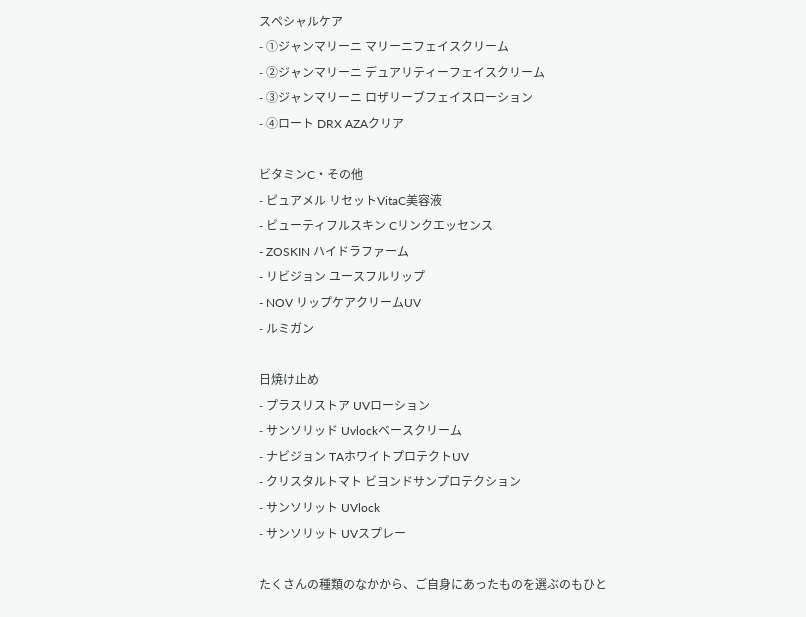スペシャルケア
- ①ジャンマリーニ マリーニフェイスクリーム
- ②ジャンマリーニ デュアリティーフェイスクリーム
- ③ジャンマリーニ ロザリーブフェイスローション
- ④ロート DRX AZAクリア

ビタミンC・その他
- ピュアメル リセットVitaC美容液
- ビューティフルスキン Cリンクエッセンス
- ZOSKIN ハイドラファーム
- リビジョン ユースフルリップ
- NOV リップケアクリームUV
- ルミガン

日焼け止め
- プラスリストア UVローション
- サンソリッド Uvlockベースクリーム
- ナビジョン TAホワイトプロテクトUV
- クリスタルトマト ビヨンドサンプロテクション
- サンソリット UVlock
- サンソリット UVスプレー

たくさんの種類のなかから、ご自身にあったものを選ぶのもひと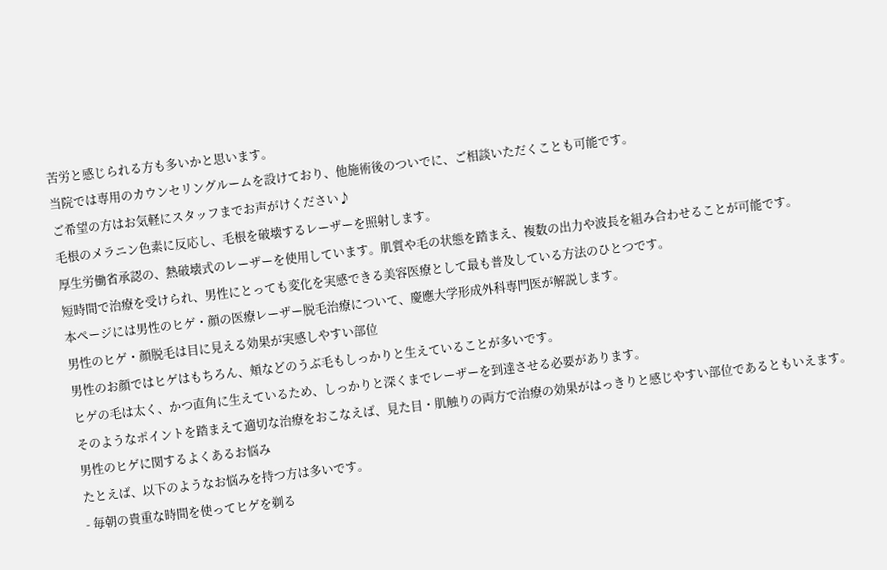苦労と感じられる方も多いかと思います。
当院では専用のカウンセリングルームを設けており、他施術後のついでに、ご相談いただくことも可能です。
ご希望の方はお気軽にスタッフまでお声がけください♪
毛根のメラニン色素に反応し、毛根を破壊するレーザーを照射します。
厚生労働省承認の、熱破壊式のレーザーを使用しています。肌質や毛の状態を踏まえ、複数の出力や波長を組み合わせることが可能です。
短時間で治療を受けられ、男性にとっても変化を実感できる美容医療として最も普及している方法のひとつです。
本ページには男性のヒゲ・顔の医療レーザー脱毛治療について、慶應大学形成外科専門医が解説します。
男性のヒゲ・顔脱毛は目に見える効果が実感しやすい部位
男性のお顔ではヒゲはもちろん、頬などのうぶ毛もしっかりと生えていることが多いです。
ヒゲの毛は太く、かつ直角に生えているため、しっかりと深くまでレーザーを到達させる必要があります。
そのようなポイントを踏まえて適切な治療をおこなえば、見た目・肌触りの両方で治療の効果がはっきりと感じやすい部位であるともいえます。
男性のヒゲに関するよくあるお悩み
たとえば、以下のようなお悩みを持つ方は多いです。
- 毎朝の貴重な時間を使ってヒゲを剃る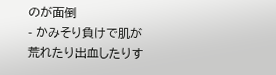のが面倒
- かみそり負けで肌が荒れたり出血したりす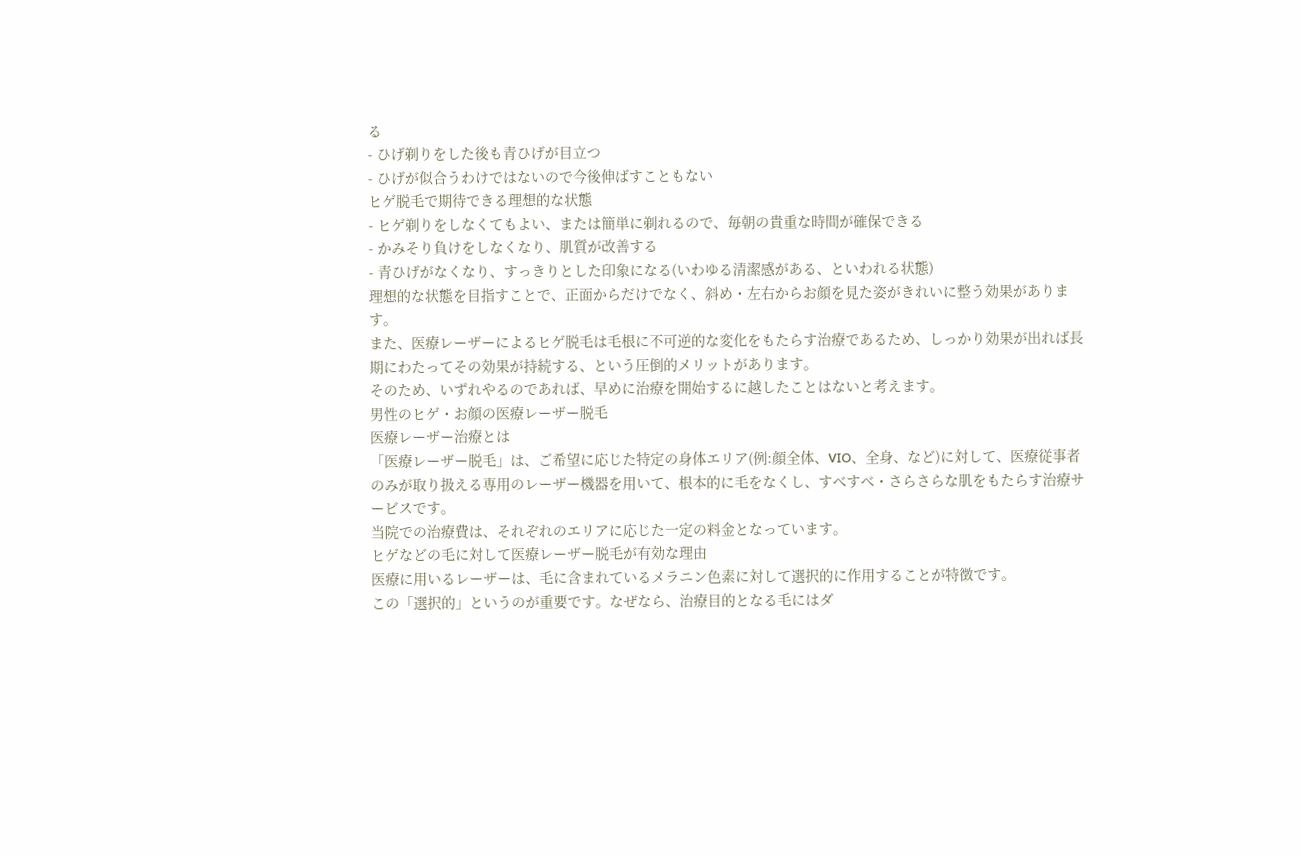る
- ひげ剃りをした後も青ひげが目立つ
- ひげが似合うわけではないので今後伸ばすこともない
ヒゲ脱毛で期待できる理想的な状態
- ヒゲ剃りをしなくてもよい、または簡単に剃れるので、毎朝の貴重な時間が確保できる
- かみそり負けをしなくなり、肌質が改善する
- 青ひげがなくなり、すっきりとした印象になる(いわゆる清潔感がある、といわれる状態)
理想的な状態を目指すことで、正面からだけでなく、斜め・左右からお顔を見た姿がきれいに整う効果があります。
また、医療レーザーによるヒゲ脱毛は毛根に不可逆的な変化をもたらす治療であるため、しっかり効果が出れば長期にわたってその効果が持続する、という圧倒的メリットがあります。
そのため、いずれやるのであれば、早めに治療を開始するに越したことはないと考えます。
男性のヒゲ・お顔の医療レーザー脱毛
医療レーザー治療とは
「医療レーザー脱毛」は、ご希望に応じた特定の身体エリア(例:顔全体、VIO、全身、など)に対して、医療従事者のみが取り扱える専用のレーザー機器を用いて、根本的に毛をなくし、すべすべ・さらさらな肌をもたらす治療サービスです。
当院での治療費は、それぞれのエリアに応じた一定の料金となっています。
ヒゲなどの毛に対して医療レーザー脱毛が有効な理由
医療に用いるレーザーは、毛に含まれているメラニン色素に対して選択的に作用することが特徴です。
この「選択的」というのが重要です。なぜなら、治療目的となる毛にはダ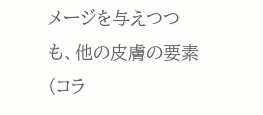メージを与えつつも、他の皮膚の要素(コラ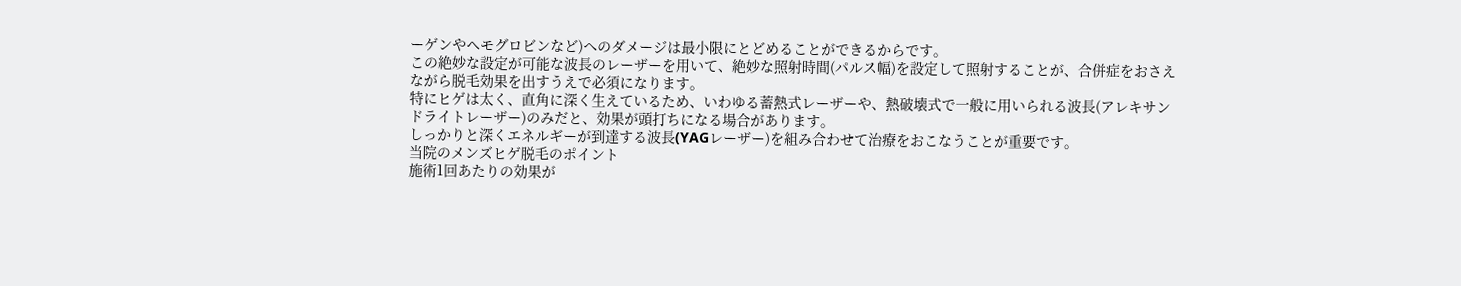ーゲンやヘモグロビンなど)へのダメージは最小限にとどめることができるからです。
この絶妙な設定が可能な波長のレーザーを用いて、絶妙な照射時間(パルス幅)を設定して照射することが、合併症をおさえながら脱毛効果を出すうえで必須になります。
特にヒゲは太く、直角に深く生えているため、いわゆる蓄熱式レーザーや、熱破壊式で一般に用いられる波長(アレキサンドライトレーザー)のみだと、効果が頭打ちになる場合があります。
しっかりと深くエネルギーが到達する波長(YAGレーザー)を組み合わせて治療をおこなうことが重要です。
当院のメンズヒゲ脱毛のポイント
施術1回あたりの効果が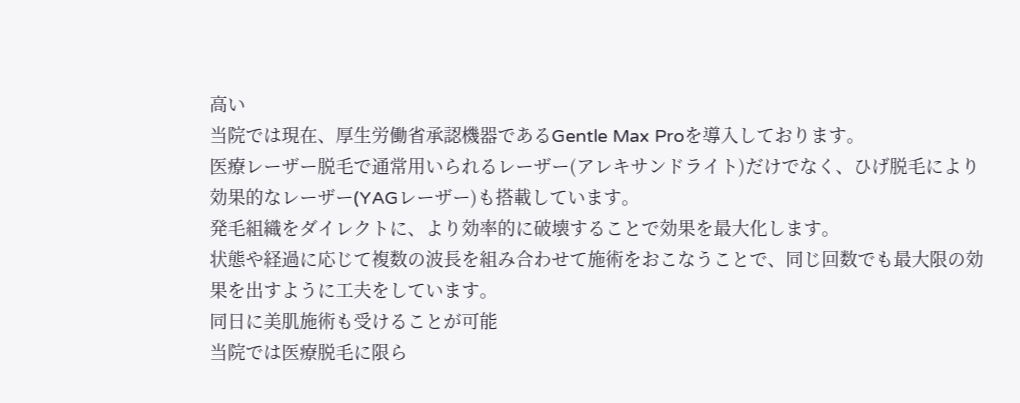高い
当院では現在、厚生労働省承認機器であるGentle Max Proを導入しております。
医療レーザー脱毛で通常用いられるレーザー(アレキサンドライト)だけでなく、ひげ脱毛により効果的なレーザー(YAGレーザー)も搭載しています。
発毛組織をダイレクトに、より効率的に破壊することで効果を最大化します。
状態や経過に応じて複数の波長を組み合わせて施術をおこなうことで、同じ回数でも最大限の効果を出すように工夫をしています。
同日に美肌施術も受けることが可能
当院では医療脱毛に限ら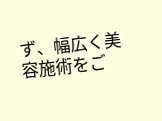ず、幅広く美容施術をご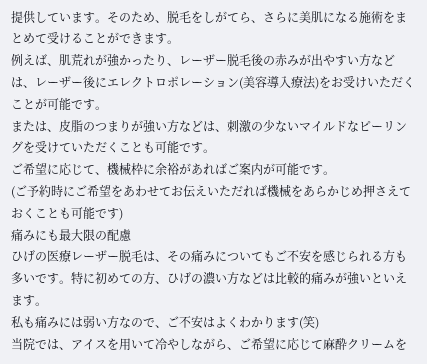提供しています。そのため、脱毛をしがてら、さらに美肌になる施術をまとめて受けることができます。
例えば、肌荒れが強かったり、レーザー脱毛後の赤みが出やすい方などは、レーザー後にエレクトロポレーション(美容導入療法)をお受けいただくことが可能です。
または、皮脂のつまりが強い方などは、刺激の少ないマイルドなピーリングを受けていただくことも可能です。
ご希望に応じて、機械枠に余裕があればご案内が可能です。
(ご予約時にご希望をあわせてお伝えいただれば機械をあらかじめ押さえておくことも可能です)
痛みにも最大限の配慮
ひげの医療レーザー脱毛は、その痛みについてもご不安を感じられる方も多いです。特に初めての方、ひげの濃い方などは比較的痛みが強いといえます。
私も痛みには弱い方なので、ご不安はよくわかります(笑)
当院では、アイスを用いて冷やしながら、ご希望に応じて麻酔クリームを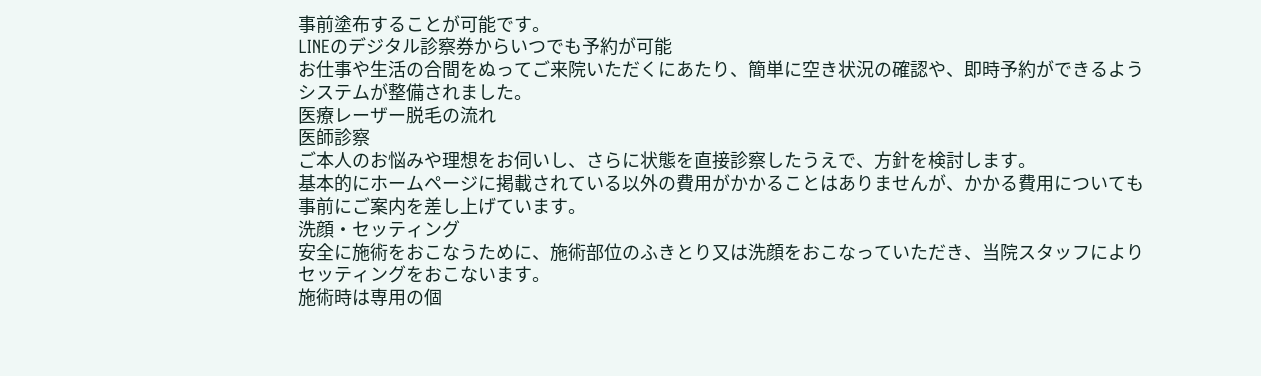事前塗布することが可能です。
LINEのデジタル診察券からいつでも予約が可能
お仕事や生活の合間をぬってご来院いただくにあたり、簡単に空き状況の確認や、即時予約ができるようシステムが整備されました。
医療レーザー脱毛の流れ
医師診察
ご本人のお悩みや理想をお伺いし、さらに状態を直接診察したうえで、方針を検討します。
基本的にホームページに掲載されている以外の費用がかかることはありませんが、かかる費用についても事前にご案内を差し上げています。
洗顔・セッティング
安全に施術をおこなうために、施術部位のふきとり又は洗顔をおこなっていただき、当院スタッフによりセッティングをおこないます。
施術時は専用の個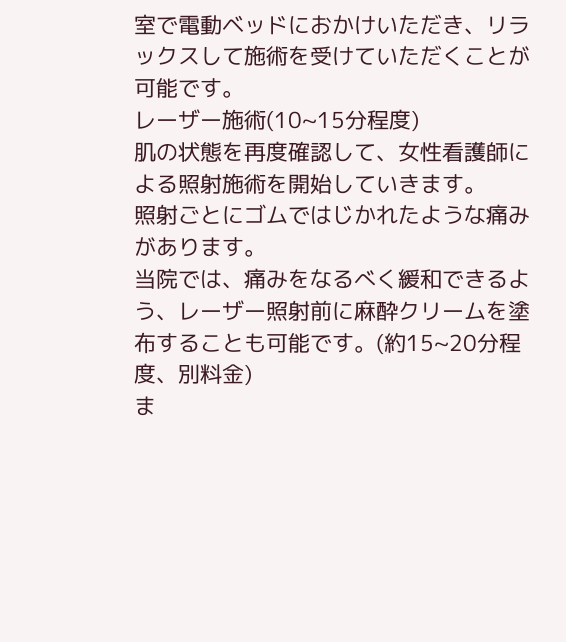室で電動ベッドにおかけいただき、リラックスして施術を受けていただくことが可能です。
レーザー施術(10~15分程度)
肌の状態を再度確認して、女性看護師による照射施術を開始していきます。
照射ごとにゴムではじかれたような痛みがあります。
当院では、痛みをなるべく緩和できるよう、レーザー照射前に麻酔クリームを塗布することも可能です。(約15~20分程度、別料金)
ま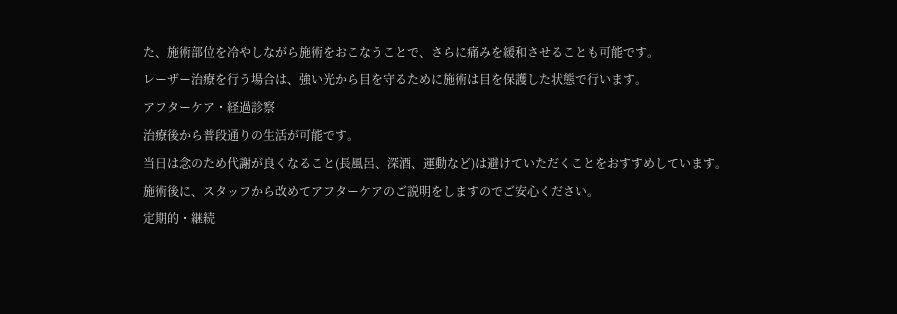た、施術部位を冷やしながら施術をおこなうことで、さらに痛みを緩和させることも可能です。
レーザー治療を行う場合は、強い光から目を守るために施術は目を保護した状態で行います。
アフターケア・経過診察
治療後から普段通りの生活が可能です。
当日は念のため代謝が良くなること(長風呂、深酒、運動など)は避けていただくことをおすすめしています。
施術後に、スタッフから改めてアフターケアのご説明をしますのでご安心ください。
定期的・継続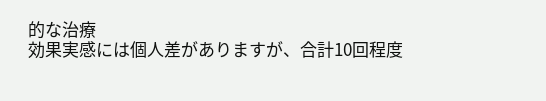的な治療
効果実感には個人差がありますが、合計10回程度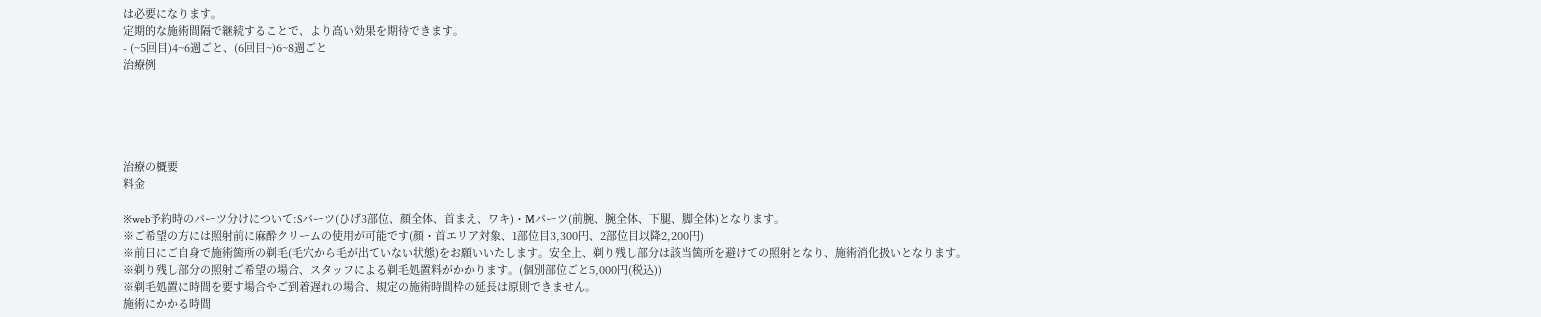は必要になります。
定期的な施術間隔で継続することで、より高い効果を期待できます。
- (~5回目)4~6週ごと、(6回目~)6~8週ごと
治療例





治療の概要
料金

※web予約時のパーツ分けについて:Sパーツ(ひげ3部位、顔全体、首まえ、ワキ)・Mパーツ(前腕、腕全体、下腿、脚全体)となります。
※ご希望の方には照射前に麻酔クリームの使用が可能です(顔・首エリア対象、1部位目3,300円、2部位目以降2,200円)
※前日にご自身で施術箇所の剃毛(毛穴から毛が出ていない状態)をお願いいたします。安全上、剃り残し部分は該当箇所を避けての照射となり、施術消化扱いとなります。
※剃り残し部分の照射ご希望の場合、スタッフによる剃毛処置料がかかります。(個別部位ごと5,000円(税込))
※剃毛処置に時間を要す場合やご到着遅れの場合、規定の施術時間枠の延長は原則できません。
施術にかかる時間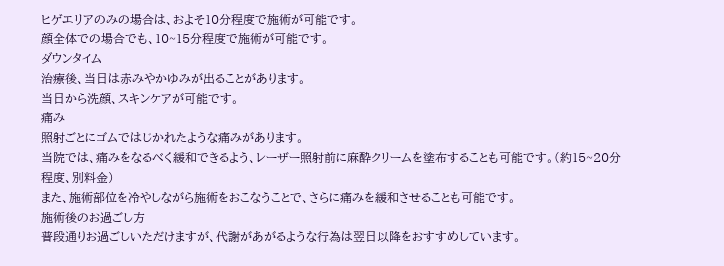ヒゲエリアのみの場合は、およそ10分程度で施術が可能です。
顔全体での場合でも、10~15分程度で施術が可能です。
ダウンタイム
治療後、当日は赤みやかゆみが出ることがあります。
当日から洗顔、スキンケアが可能です。
痛み
照射ごとにゴムではじかれたような痛みがあります。
当院では、痛みをなるべく緩和できるよう、レーザー照射前に麻酔クリームを塗布することも可能です。(約15~20分程度、別料金)
また、施術部位を冷やしながら施術をおこなうことで、さらに痛みを緩和させることも可能です。
施術後のお過ごし方
普段通りお過ごしいただけますが、代謝があがるような行為は翌日以降をおすすめしています。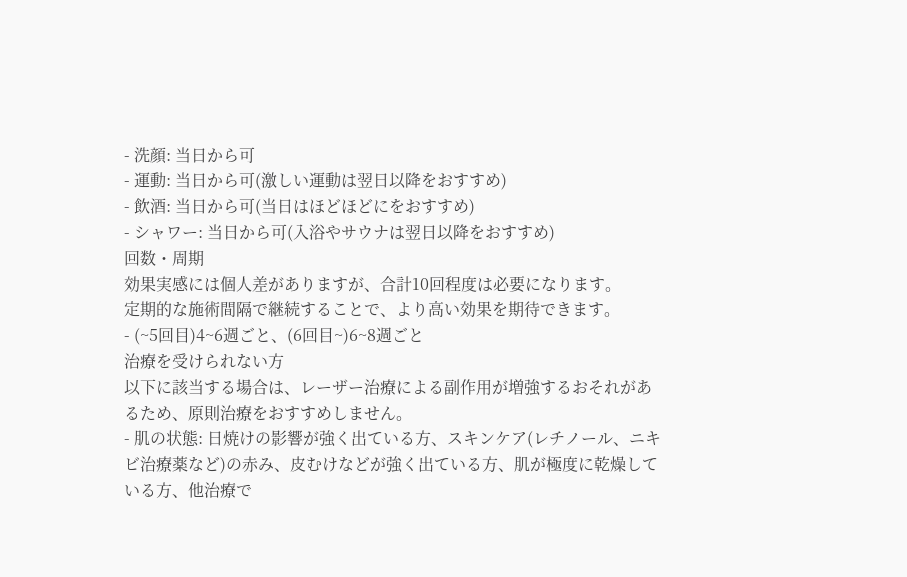- 洗顔: 当日から可
- 運動: 当日から可(激しい運動は翌日以降をおすすめ)
- 飲酒: 当日から可(当日はほどほどにをおすすめ)
- シャワー: 当日から可(入浴やサウナは翌日以降をおすすめ)
回数・周期
効果実感には個人差がありますが、合計10回程度は必要になります。
定期的な施術間隔で継続することで、より高い効果を期待できます。
- (~5回目)4~6週ごと、(6回目~)6~8週ごと
治療を受けられない方
以下に該当する場合は、レーザー治療による副作用が増強するおそれがあるため、原則治療をおすすめしません。
- 肌の状態: 日焼けの影響が強く出ている方、スキンケア(レチノール、ニキビ治療薬など)の赤み、皮むけなどが強く出ている方、肌が極度に乾燥している方、他治療で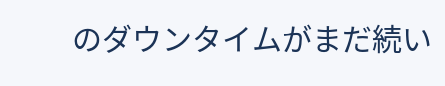のダウンタイムがまだ続い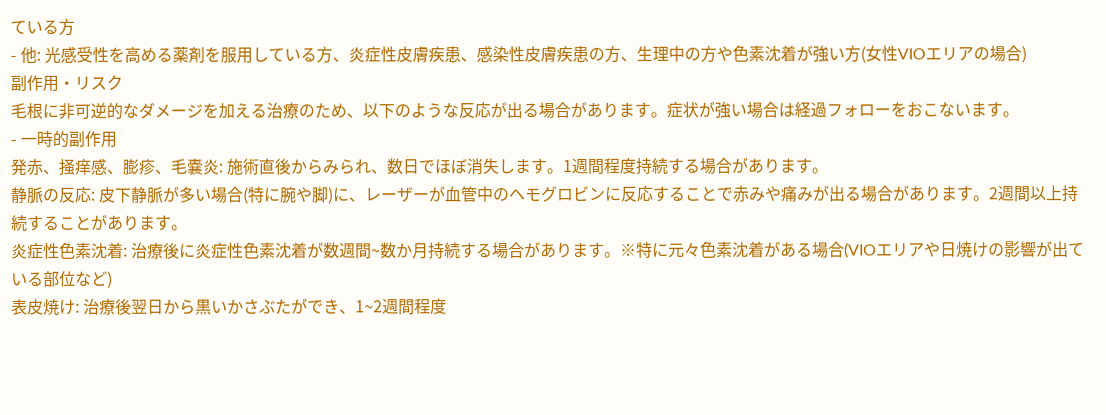ている方
- 他: 光感受性を高める薬剤を服用している方、炎症性皮膚疾患、感染性皮膚疾患の方、生理中の方や色素沈着が強い方(女性VIOエリアの場合)
副作用・リスク
毛根に非可逆的なダメージを加える治療のため、以下のような反応が出る場合があります。症状が強い場合は経過フォローをおこないます。
- 一時的副作用
発赤、掻痒感、膨疹、毛嚢炎: 施術直後からみられ、数日でほぼ消失します。1週間程度持続する場合があります。
静脈の反応: 皮下静脈が多い場合(特に腕や脚)に、レーザーが血管中のヘモグロビンに反応することで赤みや痛みが出る場合があります。2週間以上持続することがあります。
炎症性色素沈着: 治療後に炎症性色素沈着が数週間~数か月持続する場合があります。※特に元々色素沈着がある場合(VIOエリアや日焼けの影響が出ている部位など)
表皮焼け: 治療後翌日から黒いかさぶたができ、1~2週間程度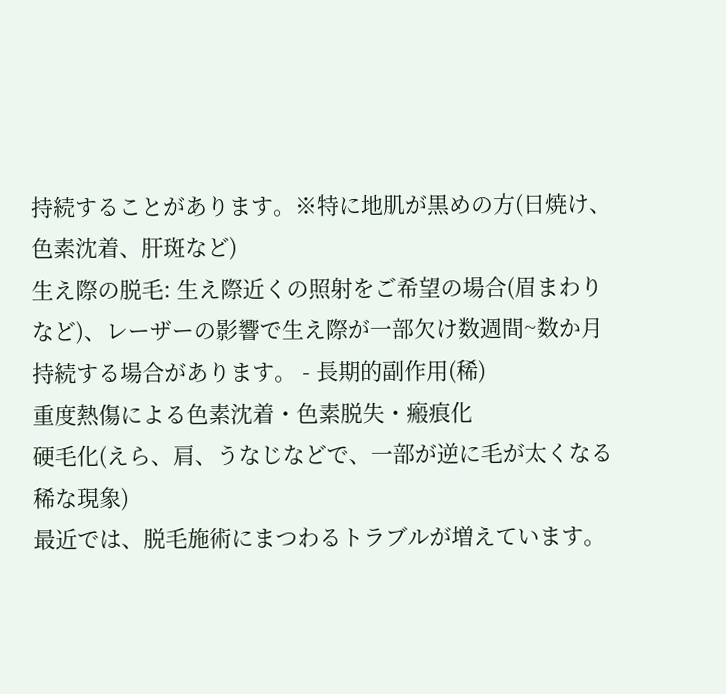持続することがあります。※特に地肌が黒めの方(日焼け、色素沈着、肝斑など)
生え際の脱毛: 生え際近くの照射をご希望の場合(眉まわりなど)、レーザーの影響で生え際が一部欠け数週間~数か月持続する場合があります。 - 長期的副作用(稀)
重度熱傷による色素沈着・色素脱失・瘢痕化
硬毛化(えら、肩、うなじなどで、一部が逆に毛が太くなる稀な現象)
最近では、脱毛施術にまつわるトラブルが増えています。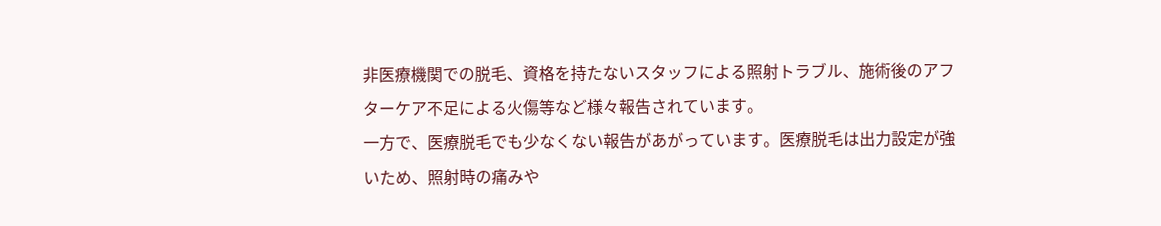非医療機関での脱毛、資格を持たないスタッフによる照射トラブル、施術後のアフターケア不足による火傷等など様々報告されています。
一方で、医療脱毛でも少なくない報告があがっています。医療脱毛は出力設定が強いため、照射時の痛みや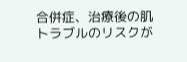合併症、治療後の肌トラブルのリスクが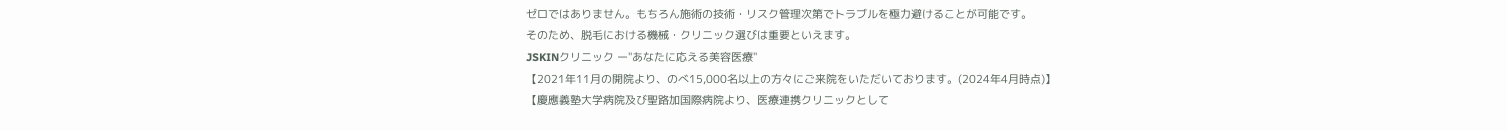ゼロではありません。もちろん施術の技術・リスク管理次第でトラブルを極力避けることが可能です。
そのため、脱毛における機械・クリニック選びは重要といえます。
JSKINクリニック ー"あなたに応える美容医療"
【2021年11月の開院より、のべ15,000名以上の方々にご来院をいただいております。(2024年4月時点)】
【慶應義塾大学病院及び聖路加国際病院より、医療連携クリニックとして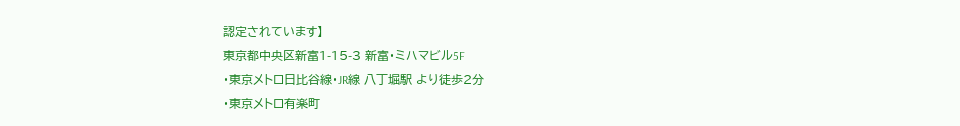認定されています】
東京都中央区新富1-15-3 新富・ミハマビル5F
・東京メトロ日比谷線・JR線 八丁堀駅 より徒歩2分
・東京メトロ有楽町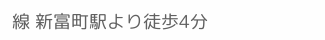線 新富町駅より徒歩4分